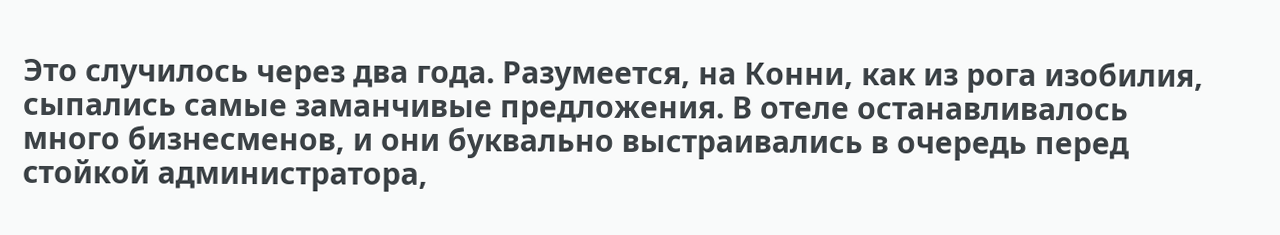Это случилось через два года. Разумеется, на Конни, как из рога изобилия, сыпались самые заманчивые предложения. В отеле останавливалось много бизнесменов, и они буквально выстраивались в очередь перед стойкой администратора,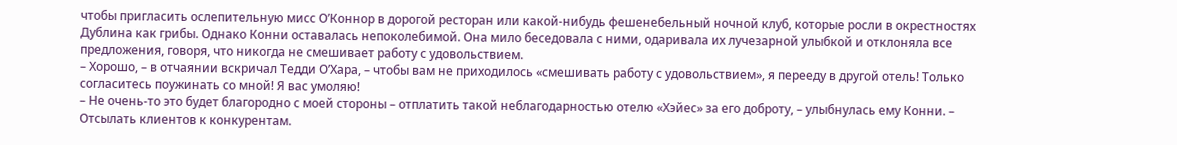чтобы пригласить ослепительную мисс О’Коннор в дорогой ресторан или какой-нибудь фешенебельный ночной клуб, которые росли в окрестностях Дублина как грибы. Однако Конни оставалась непоколебимой. Она мило беседовала с ними, одаривала их лучезарной улыбкой и отклоняла все предложения, говоря, что никогда не смешивает работу с удовольствием.
– Хорошо, – в отчаянии вскричал Тедди О’Хара, – чтобы вам не приходилось «смешивать работу с удовольствием», я перееду в другой отель! Только согласитесь поужинать со мной! Я вас умоляю!
– Не очень-то это будет благородно с моей стороны – отплатить такой неблагодарностью отелю «Хэйес» за его доброту, – улыбнулась ему Конни. – Отсылать клиентов к конкурентам.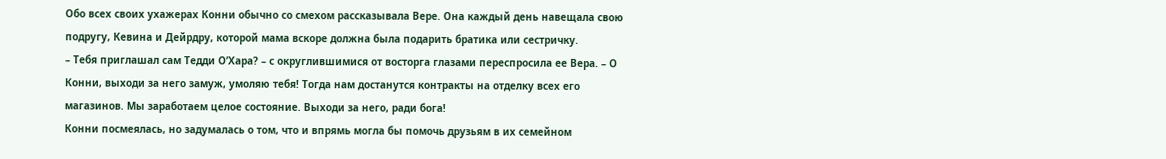Обо всех своих ухажерах Конни обычно со смехом рассказывала Вере. Она каждый день навещала свою подругу, Кевина и Дейрдру, которой мама вскоре должна была подарить братика или сестричку.
– Тебя приглашал сам Тедди О’Хара? – с округлившимися от восторга глазами переспросила ее Вера. – О Конни, выходи за него замуж, умоляю тебя! Тогда нам достанутся контракты на отделку всех его магазинов. Мы заработаем целое состояние. Выходи за него, ради бога!
Конни посмеялась, но задумалась о том, что и впрямь могла бы помочь друзьям в их семейном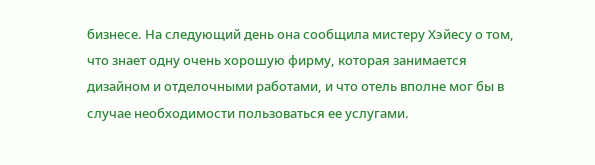бизнесе. На следующий день она сообщила мистеру Хэйесу о том, что знает одну очень хорошую фирму, которая занимается дизайном и отделочными работами, и что отель вполне мог бы в случае необходимости пользоваться ее услугами.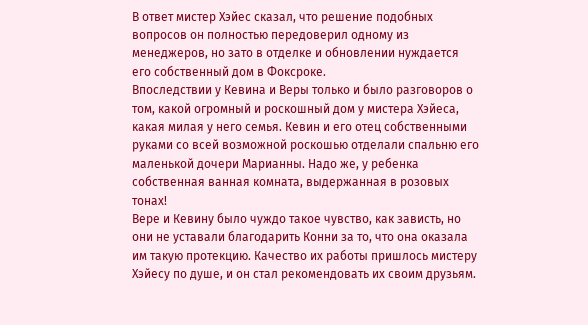В ответ мистер Хэйес сказал, что решение подобных вопросов он полностью передоверил одному из менеджеров, но зато в отделке и обновлении нуждается его собственный дом в Фоксроке.
Впоследствии у Кевина и Веры только и было разговоров о том, какой огромный и роскошный дом у мистера Хэйеса, какая милая у него семья. Кевин и его отец собственными руками со всей возможной роскошью отделали спальню его маленькой дочери Марианны. Надо же, у ребенка собственная ванная комната, выдержанная в розовых тонах!
Вере и Кевину было чуждо такое чувство, как зависть, но они не уставали благодарить Конни за то, что она оказала им такую протекцию. Качество их работы пришлось мистеру Хэйесу по душе, и он стал рекомендовать их своим друзьям.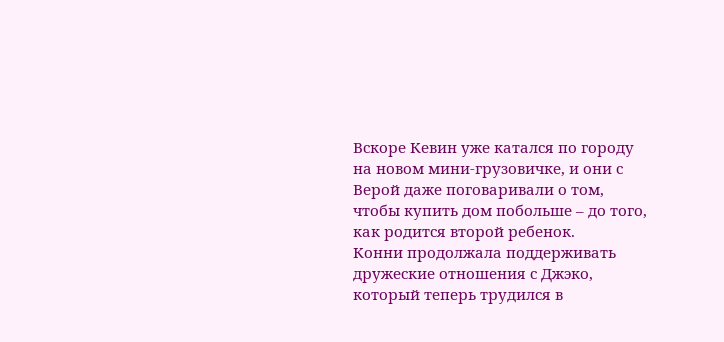Вскоре Кевин уже катался по городу на новом мини-грузовичке, и они с Верой даже поговаривали о том, чтобы купить дом побольше – до того, как родится второй ребенок.
Конни продолжала поддерживать дружеские отношения с Джэко, который теперь трудился в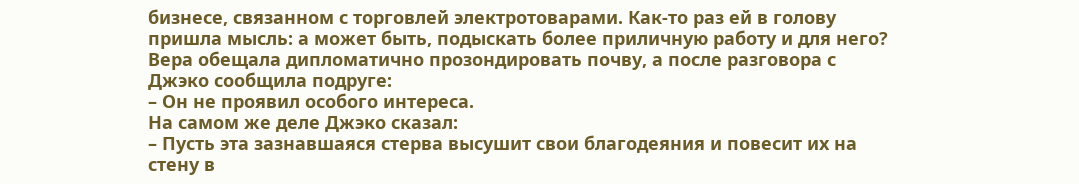бизнесе, связанном с торговлей электротоварами. Как-то раз ей в голову пришла мысль: а может быть, подыскать более приличную работу и для него? Вера обещала дипломатично прозондировать почву, а после разговора с Джэко сообщила подруге:
– Он не проявил особого интереса.
На самом же деле Джэко сказал:
– Пусть эта зазнавшаяся стерва высушит свои благодеяния и повесит их на стену в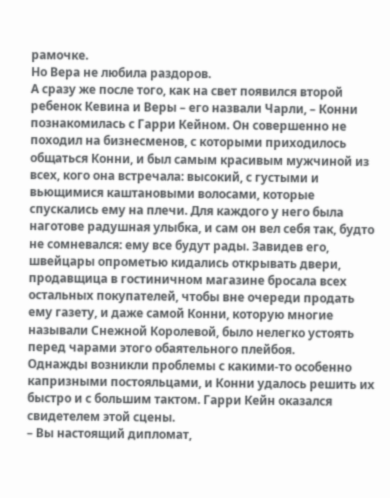рамочке.
Но Вера не любила раздоров.
А сразу же после того, как на свет появился второй ребенок Кевина и Веры – его назвали Чарли, – Конни познакомилась с Гарри Кейном. Он совершенно не походил на бизнесменов, с которыми приходилось общаться Конни, и был самым красивым мужчиной из всех, кого она встречала: высокий, с густыми и вьющимися каштановыми волосами, которые спускались ему на плечи. Для каждого у него была наготове радушная улыбка, и сам он вел себя так, будто не сомневался: ему все будут рады. Завидев его, швейцары опрометью кидались открывать двери, продавщица в гостиничном магазине бросала всех остальных покупателей, чтобы вне очереди продать ему газету, и даже самой Конни, которую многие называли Снежной Королевой, было нелегко устоять перед чарами этого обаятельного плейбоя.
Однажды возникли проблемы с какими-то особенно капризными постояльцами, и Конни удалось решить их быстро и с большим тактом. Гарри Кейн оказался свидетелем этой сцены.
– Вы настоящий дипломат,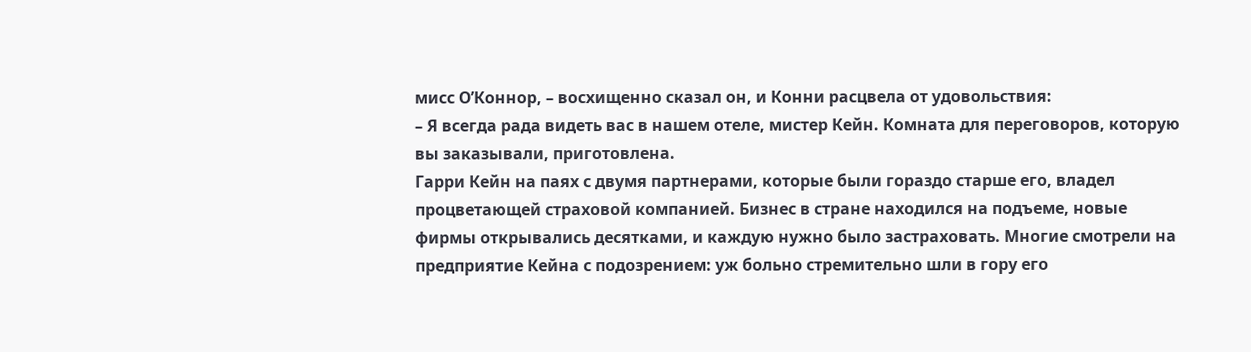мисс О’Коннор, – восхищенно сказал он, и Конни расцвела от удовольствия:
– Я всегда рада видеть вас в нашем отеле, мистер Кейн. Комната для переговоров, которую вы заказывали, приготовлена.
Гарри Кейн на паях с двумя партнерами, которые были гораздо старше его, владел процветающей страховой компанией. Бизнес в стране находился на подъеме, новые фирмы открывались десятками, и каждую нужно было застраховать. Многие смотрели на предприятие Кейна с подозрением: уж больно стремительно шли в гору его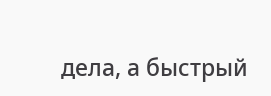дела, а быстрый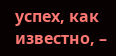успех, как известно, –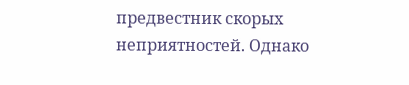предвестник скорых неприятностей. Однако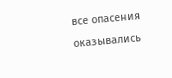все опасения оказывались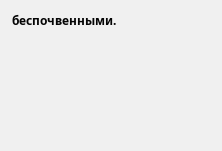беспочвенными.